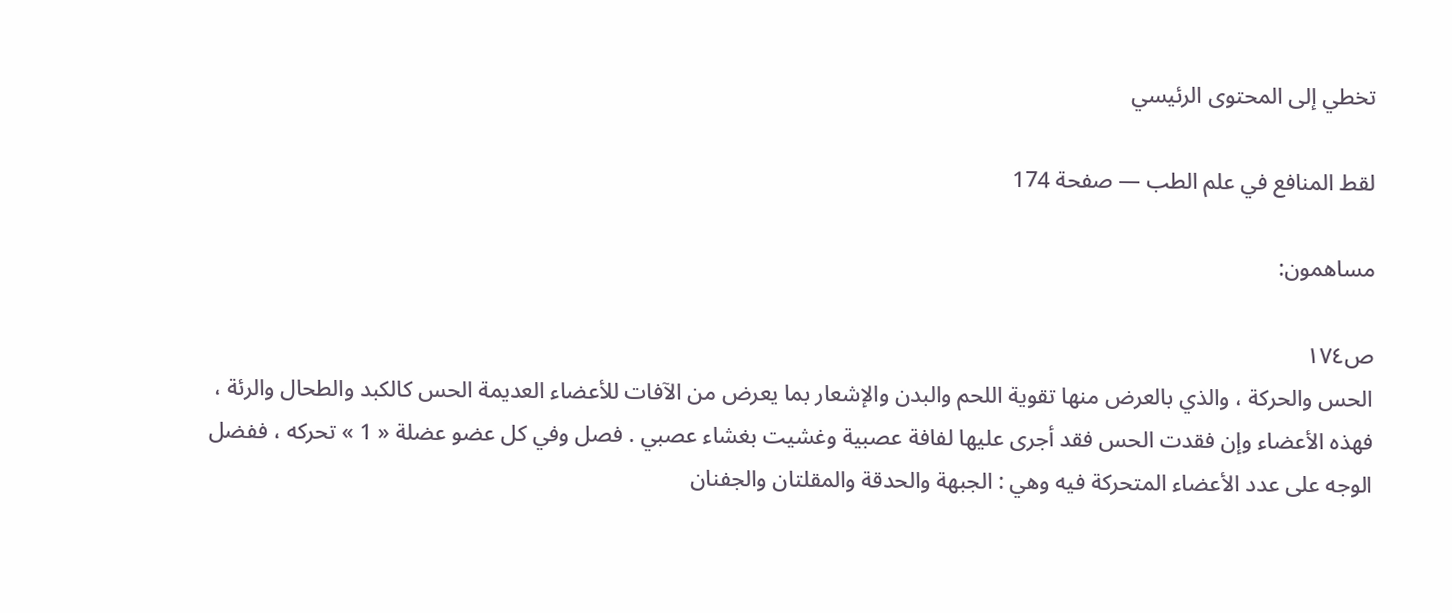تخطي إلى المحتوى الرئيسي

لقط المنافع في علم الطب — صفحة 174

مساهمون:

ص١٧٤
الحس والحركة ، والذي بالعرض منها تقوية اللحم والبدن والإشعار بما يعرض من الآفات للأعضاء العديمة الحس كالكبد والطحال والرئة ، فهذه الأعضاء وإن فقدت الحس فقد أجرى عليها لفافة عصبية وغشيت بغشاء عصبي . فصل وفي كل عضو عضلة « 1 » تحركه ، ففضل الوجه على عدد الأعضاء المتحركة فيه وهي : الجبهة والحدقة والمقلتان والجفنان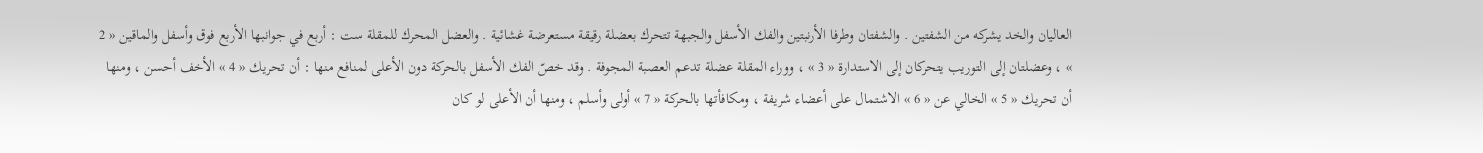العاليان والخد يشركه من الشفتين . والشفتان وطرفا الأرنبتين والفك الأسفل والجبهة تتحرك بعضلة رقيقة مستعرضة غشائية . والعضل المحرك للمقلة ست : أربع في جوانبها الأربع فوق وأسفل والماقين « 2 » ، وعضلتان إلى التوريب يتحركان إلى الاستدارة « 3 » ، ووراء المقلة عضلة تدعم العصبة المجوفة . وقد خصّ الفك الأسفل بالحركة دون الأعلى لمنافع منها : أن تحريك « 4 » الأخف أحسن ، ومنها أن تحريك « 5 » الخالي عن « 6 » الاشتمال على أعضاء شريفة ، ومكافأتها بالحركة « 7 » أولى وأسلم ، ومنها أن الأعلى لو كان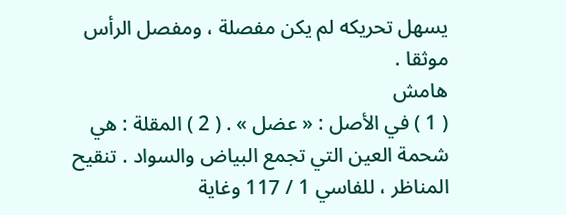يسهل تحريكه لم يكن مفصلة ، ومفصل الرأس موثقا .
هامش
( 1 ) في الأصل : « عضل » . ( 2 ) المقلة : هي شحمة العين التي تجمع البياض والسواد . تنقيح المناظر ، للفاسي 1 / 117 وغاية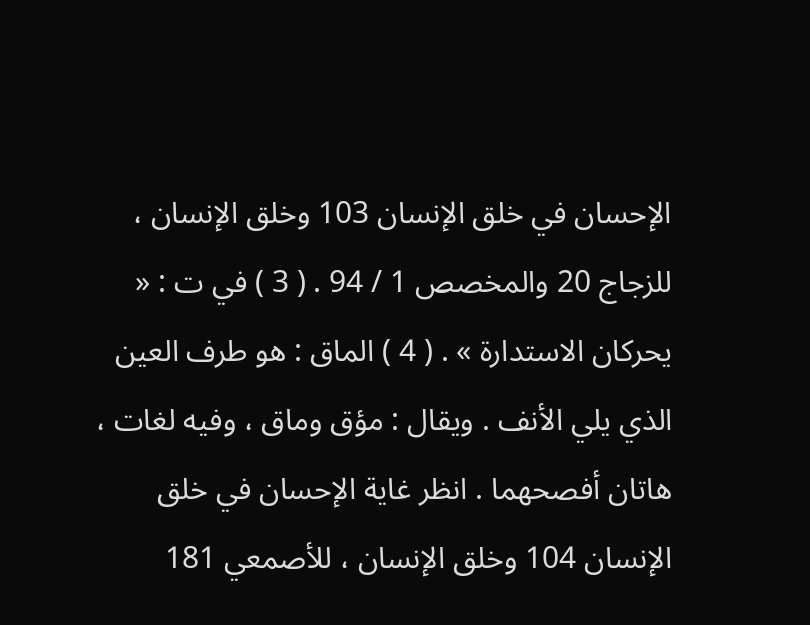الإحسان في خلق الإنسان 103 وخلق الإنسان ، للزجاج 20 والمخصص 1 / 94 . ( 3 ) في ت : « يحركان الاستدارة » . ( 4 ) الماق : هو طرف العين الذي يلي الأنف . ويقال : مؤق وماق ، وفيه لغات ، هاتان أفصحهما . انظر غاية الإحسان في خلق الإنسان 104 وخلق الإنسان ، للأصمعي 181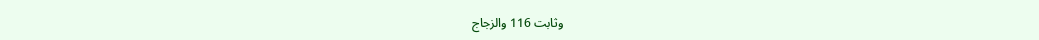وثابت 116 والزجاج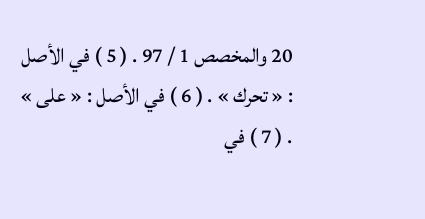20 والمخصص 1 / 97 . ( 5 ) في الأصل : « تحرك » . ( 6 ) في الأصل : « على » . ( 7 ) في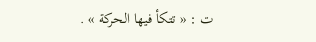ت : « تتكأ فيها الحركة » .